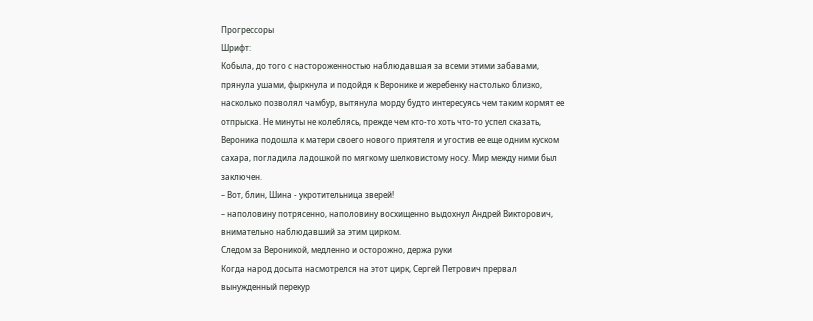Прогрессоры
Шрифт:
Кобыла, до того с настороженностью наблюдавшая за всеми этими забавами, прянула ушами, фыркнула и подойдя к Веронике и жеребенку настолько близко, насколько позволял чамбур, вытянула морду будто интересуясь чем таким кормят ее отпрыска. Не минуты не колеблясь, прежде чем кто-то хоть что-то успел сказать, Вероника подошла к матери своего нового приятеля и угостив ее еще одним куском сахара, погладила ладошкой по мягкому шелковистому носу. Мир между ними был заключен.
– Вот, блин, Шина - укротительница зверей!
– наполовину потрясенно, наполовину восхищенно выдохнул Андрей Викторович, внимательно наблюдавший за этим цирком.
Следом за Вероникой, медленно и осторожно, держа руки
Когда народ досыта насмотрелся на этот цирк, Сергей Петрович прервал вынужденный перекур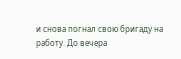и снова погнал свою бригаду на работу. До вечера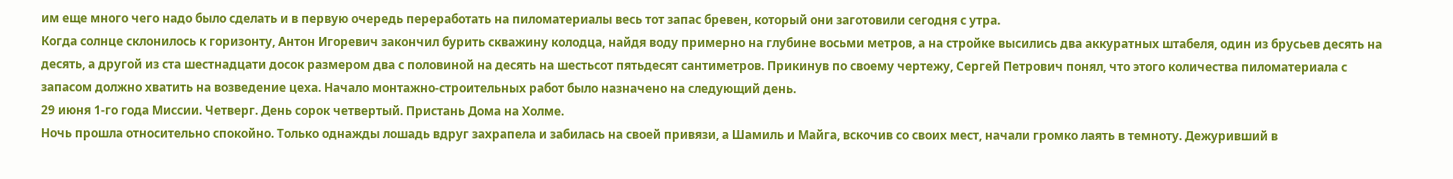им еще много чего надо было сделать и в первую очередь переработать на пиломатериалы весь тот запас бревен, который они заготовили сегодня с утра.
Когда солнце склонилось к горизонту, Антон Игоревич закончил бурить скважину колодца, найдя воду примерно на глубине восьми метров, а на стройке высились два аккуратных штабеля, один из брусьев десять на десять, а другой из ста шестнадцати досок размером два с половиной на десять на шестьсот пятьдесят сантиметров. Прикинув по своему чертежу, Сергей Петрович понял, что этого количества пиломатериала с запасом должно хватить на возведение цеха. Начало монтажно-строительных работ было назначено на следующий день.
29 июня 1-го года Миссии. Четверг. День сорок четвертый. Пристань Дома на Холме.
Ночь прошла относительно спокойно. Только однажды лошадь вдруг захрапела и забилась на своей привязи, а Шамиль и Майга, вскочив со своих мест, начали громко лаять в темноту. Дежуривший в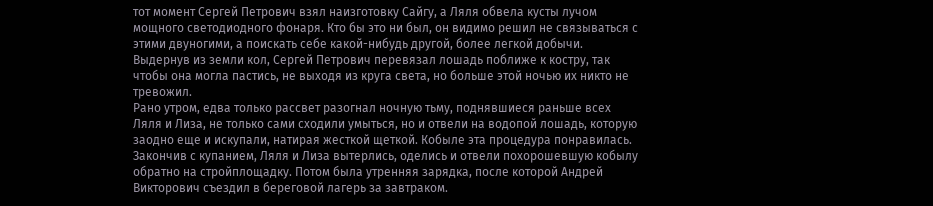тот момент Сергей Петрович взял наизготовку Сайгу, а Ляля обвела кусты лучом мощного светодиодного фонаря. Кто бы это ни был, он видимо решил не связываться с этими двуногими, а поискать себе какой-нибудь другой, более легкой добычи. Выдернув из земли кол, Сергей Петрович перевязал лошадь поближе к костру, так чтобы она могла пастись, не выходя из круга света, но больше этой ночью их никто не тревожил.
Рано утром, едва только рассвет разогнал ночную тьму, поднявшиеся раньше всех Ляля и Лиза, не только сами сходили умыться, но и отвели на водопой лошадь, которую заодно еще и искупали, натирая жесткой щеткой. Кобыле эта процедура понравилась. Закончив с купанием, Ляля и Лиза вытерлись, оделись и отвели похорошевшую кобылу обратно на стройплощадку. Потом была утренняя зарядка, после которой Андрей Викторович съездил в береговой лагерь за завтраком.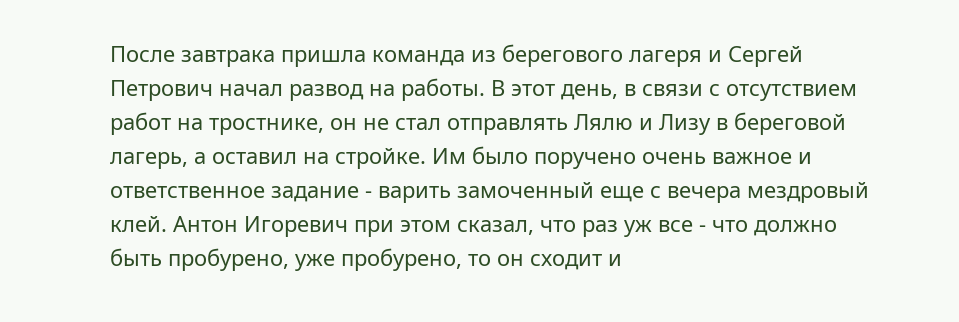После завтрака пришла команда из берегового лагеря и Сергей Петрович начал развод на работы. В этот день, в связи с отсутствием работ на тростнике, он не стал отправлять Лялю и Лизу в береговой лагерь, а оставил на стройке. Им было поручено очень важное и ответственное задание - варить замоченный еще с вечера мездровый клей. Антон Игоревич при этом сказал, что раз уж все - что должно быть пробурено, уже пробурено, то он сходит и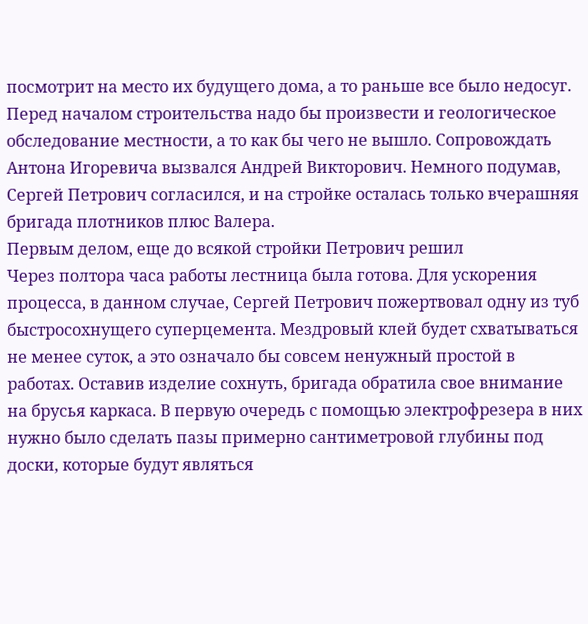посмотрит на место их будущего дома, а то раньше все было недосуг. Перед началом строительства надо бы произвести и геологическое обследование местности, а то как бы чего не вышло. Сопровождать Антона Игоревича вызвался Андрей Викторович. Немного подумав, Сергей Петрович согласился, и на стройке осталась только вчерашняя бригада плотников плюс Валера.
Первым делом, еще до всякой стройки Петрович решил
Через полтора часа работы лестница была готова. Для ускорения процесса, в данном случае, Сергей Петрович пожертвовал одну из туб быстросохнущего суперцемента. Мездровый клей будет схватываться не менее суток, а это означало бы совсем ненужный простой в работах. Оставив изделие сохнуть, бригада обратила свое внимание на брусья каркаса. В первую очередь с помощью электрофрезера в них нужно было сделать пазы примерно сантиметровой глубины под доски, которые будут являться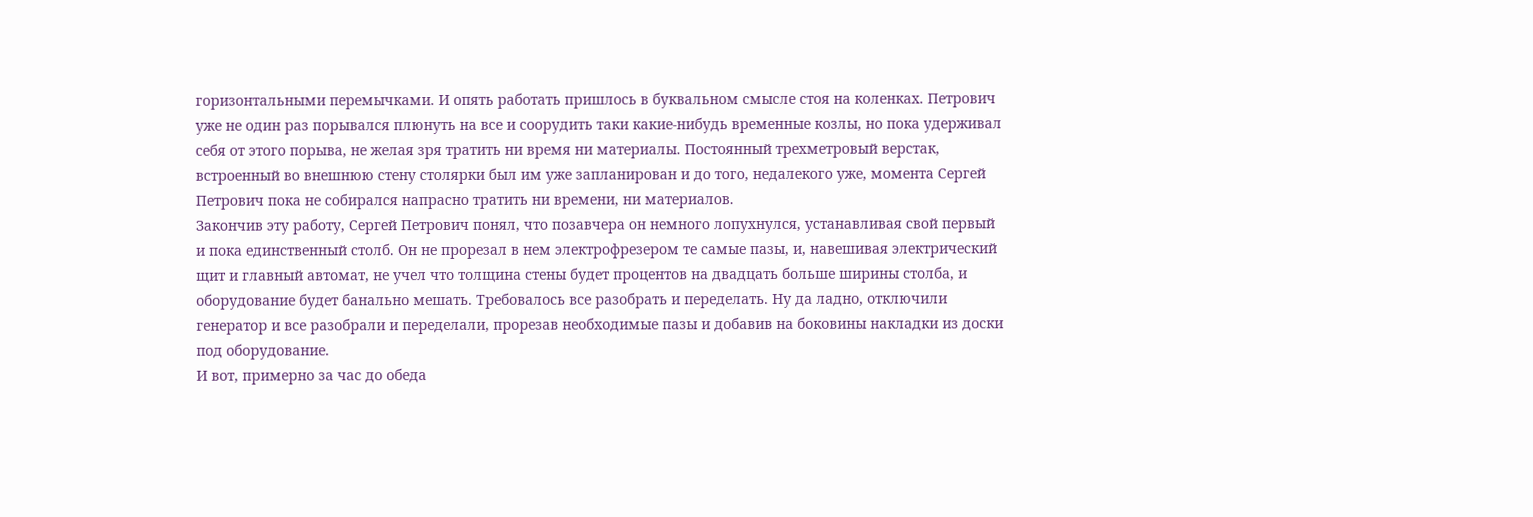горизонтальными перемычками. И опять работать пришлось в буквальном смысле стоя на коленках. Петрович уже не один раз порывался плюнуть на все и соорудить таки какие-нибудь временные козлы, но пока удерживал себя от этого порыва, не желая зря тратить ни время ни материалы. Постоянный трехметровый верстак, встроенный во внешнюю стену столярки был им уже запланирован и до того, недалекого уже, момента Сергей Петрович пока не собирался напрасно тратить ни времени, ни материалов.
Закончив эту работу, Сергей Петрович понял, что позавчера он немного лопухнулся, устанавливая свой первый и пока единственный столб. Он не прорезал в нем электрофрезером те самые пазы, и, навешивая электрический щит и главный автомат, не учел что толщина стены будет процентов на двадцать больше ширины столба, и оборудование будет банально мешать. Требовалось все разобрать и переделать. Ну да ладно, отключили генератор и все разобрали и переделали, прорезав необходимые пазы и добавив на боковины накладки из доски под оборудование.
И вот, примерно за час до обеда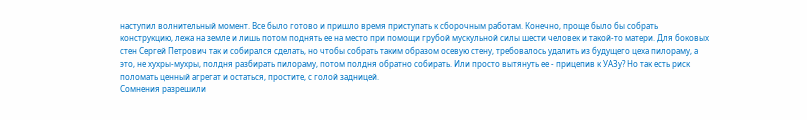наступил волнительный момент. Все было готово и пришло время приступать к сборочным работам. Конечно, проще было бы собрать конструкцию, лежа на земле и лишь потом поднять ее на место при помощи грубой мускульной силы шести человек и такой-то матери. Для боковых стен Сергей Петрович так и собирался сделать, но чтобы собрать таким образом осевую стену, требовалось удалить из будущего цеха пилораму, а это, не хухры-мухры, полдня разбирать пилораму, потом полдня обратно собирать. Или просто вытянуть ее - прицепив к УАЗу? Но так есть риск поломать ценный агрегат и остаться, простите, с голой задницей.
Сомнения разрешили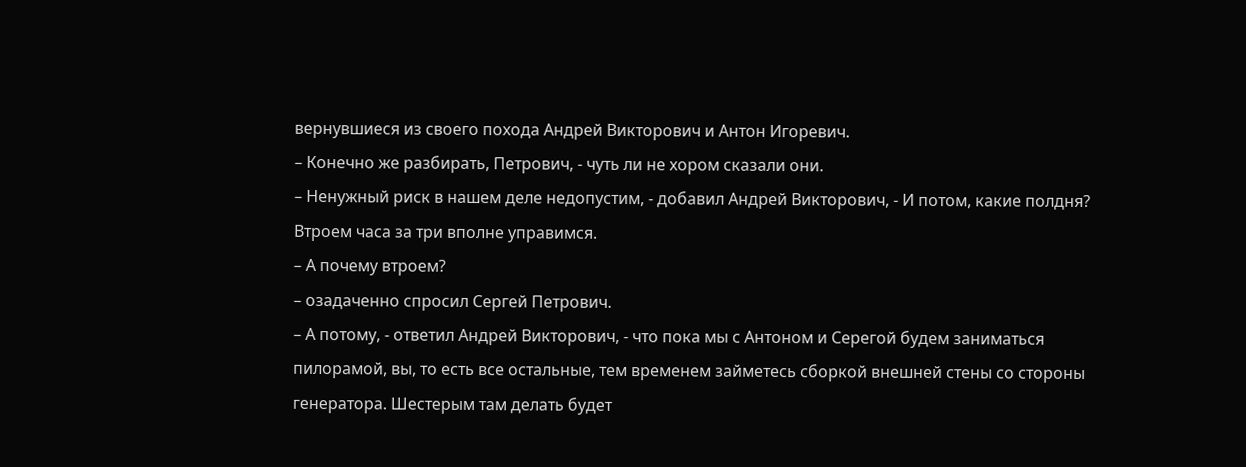вернувшиеся из своего похода Андрей Викторович и Антон Игоревич.
– Конечно же разбирать, Петрович, - чуть ли не хором сказали они.
– Ненужный риск в нашем деле недопустим, - добавил Андрей Викторович, - И потом, какие полдня? Втроем часа за три вполне управимся.
– А почему втроем?
– озадаченно спросил Сергей Петрович.
– А потому, - ответил Андрей Викторович, - что пока мы с Антоном и Серегой будем заниматься пилорамой, вы, то есть все остальные, тем временем займетесь сборкой внешней стены со стороны генератора. Шестерым там делать будет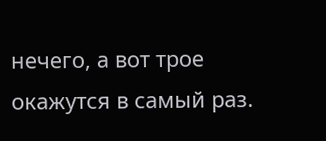нечего, а вот трое окажутся в самый раз.